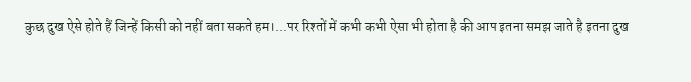कुछ दुख ऐसे होते हैं जिन्हें किसी को नहीं बता सकते हम।...पर रिश्तों में कभी कभी ऐसा भी होता है की आप इतना समझ जाते है इतना दुख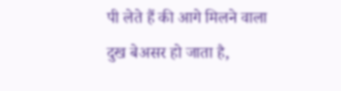पी लेते हैं की आगे मिलने वाला दुख बेअसर हो जाता है,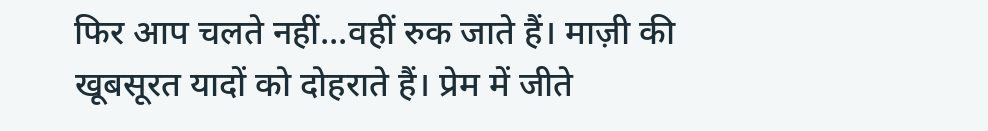फिर आप चलते नहीं...वहीं रुक जाते हैं। माज़ी की खूबसूरत यादों को दोहराते हैं। प्रेम में जीते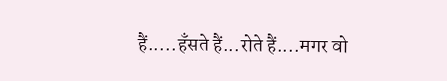हैं.....हँसते हैं...रोते हैं....मगर वो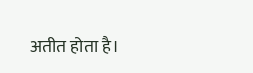अतीत होता है।